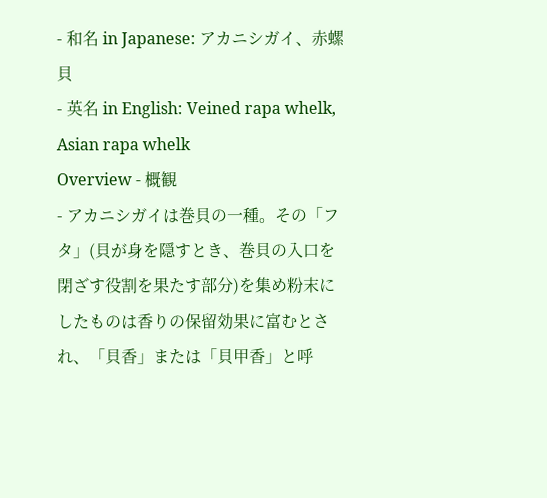- 和名 in Japanese: アカニシガイ、赤螺貝
- 英名 in English: Veined rapa whelk, Asian rapa whelk
Overview - 概観
- アカニシガイは巻貝の一種。その「フタ」(貝が身を隠すとき、巻貝の入口を閉ざす役割を果たす部分)を集め粉末にしたものは香りの保留効果に富むとされ、「貝香」または「貝甲香」と呼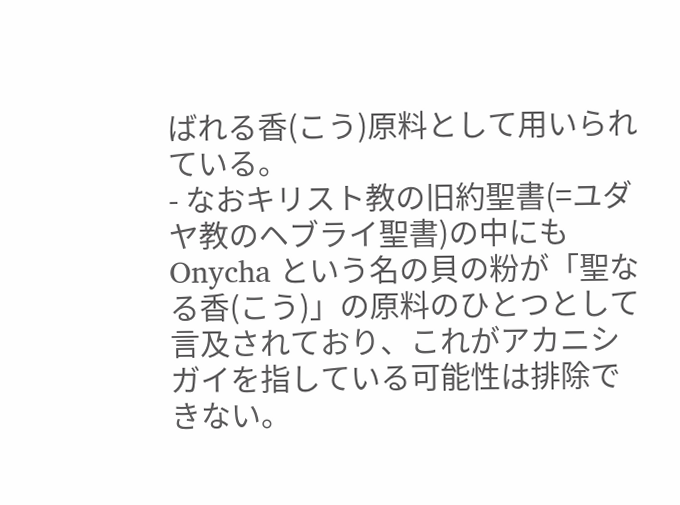ばれる香(こう)原料として用いられている。
- なおキリスト教の旧約聖書(=ユダヤ教のヘブライ聖書)の中にも Onycha という名の貝の粉が「聖なる香(こう)」の原料のひとつとして言及されており、これがアカニシガイを指している可能性は排除できない。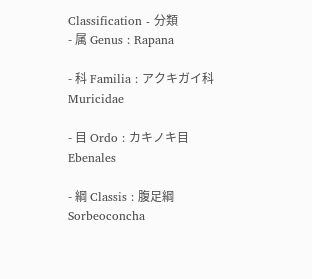Classification - 分類
- 属 Genus : Rapana

- 科 Familia : アクキガイ科 Muricidae

- 目 Ordo : カキノキ目 Ebenales

- 綱 Classis : 腹足綱 Sorbeoconcha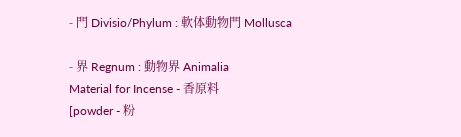- 門 Divisio/Phylum : 軟体動物門 Mollusca

- 界 Regnum : 動物界 Animalia
Material for Incense - 香原料
[powder - 粉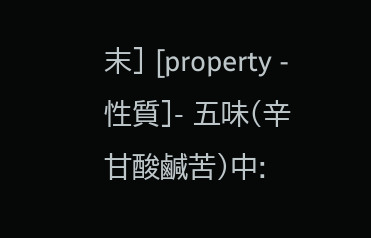末] [property - 性質]- 五味(辛甘酸鹹苦)中: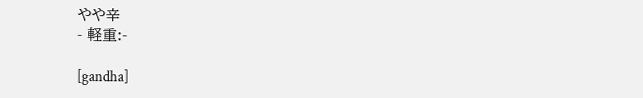やや辛
- 軽重:-

[gandha]